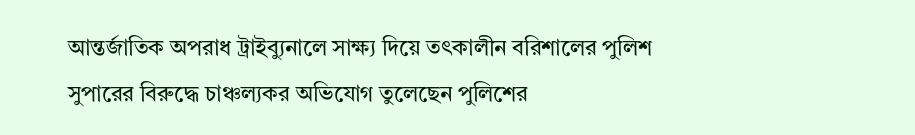আন্তর্জাতিক অপরাধ ট্রাইব্যুনালে সাক্ষ্য দিয়ে তৎকালীন বরিশালের পুলিশ সুপারের বিরুদ্ধে চাঞ্চল্যকর অভিযোগ তুলেছেন পুলিশের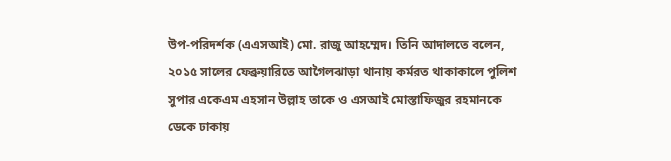উপ-পরিদর্শক (এএসআই) মো. রাজু আহম্মেদ। তিনি আদালতে বলেন, ২০১৫ সালের ফেব্রুয়ারিতে আগৈলঝাড়া থানায় কর্মরত থাকাকালে পুলিশ সুপার একেএম এহসান উল্লাহ তাকে ও এসআই মোস্তাফিজুর রহমানকে ডেকে ঢাকায়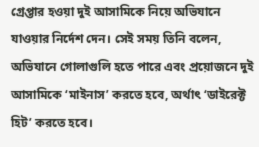গ্রেপ্তার হওয়া দুই আসামিকে নিয়ে অভিযানে যাওয়ার নির্দেশ দেন। সেই সময় তিনি বলেন, অভিযানে গোলাগুলি হতে পারে এবং প্রয়োজনে দুই আসামিকে ‘মাইনাস’ করতে হবে, অর্থাৎ ‘ডাইরেক্ট হিট’ করতে হবে।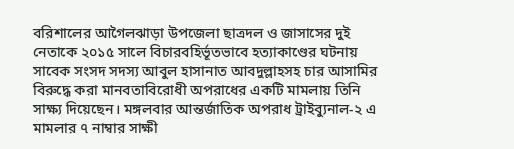বরিশালের আগৈলঝাড়া উপজেলা ছাত্রদল ও জাসাসের দুই নেতাকে ২০১৫ সালে বিচারবহির্ভূতভাবে হত্যাকাণ্ডের ঘটনায় সাবেক সংসদ সদস্য আবুল হাসানাত আবদুল্লাহসহ চার আসামির বিরুদ্ধে করা মানবতাবিরোধী অপরাধের একটি মামলায় তিনি সাক্ষ্য দিয়েছেন। মঙ্গলবার আন্তর্জাতিক অপরাধ ট্রাইব্যুনাল-২ এ মামলার ৭ নাম্বার সাক্ষী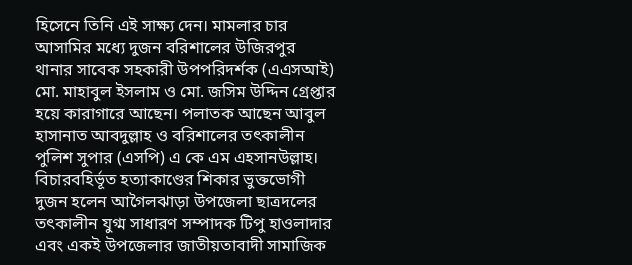হিসেনে তিনি এই সাক্ষ্য দেন। মামলার চার আসামির মধ্যে দুজন বরিশালের উজিরপুর থানার সাবেক সহকারী উপপরিদর্শক (এএসআই) মো. মাহাবুল ইসলাম ও মো. জসিম উদ্দিন গ্রেপ্তার হয়ে কারাগারে আছেন। পলাতক আছেন আবুল হাসানাত আবদুল্লাহ ও বরিশালের তৎকালীন পুলিশ সুপার (এসপি) এ কে এম এহসানউল্লাহ। বিচারবহির্ভূত হত্যাকাণ্ডের শিকার ভুক্তভোগী দুজন হলেন আগৈলঝাড়া উপজেলা ছাত্রদলের তৎকালীন যুগ্ম সাধারণ সম্পাদক টিপু হাওলাদার এবং একই উপজেলার জাতীয়তাবাদী সামাজিক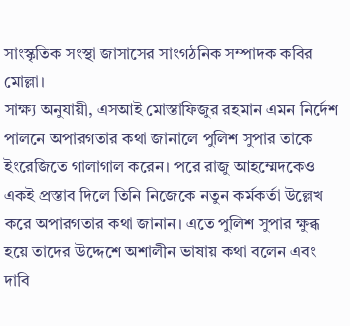সাংস্কৃতিক সংস্থা জাসাসের সাংগঠনিক সম্পাদক কবির মোল্লা।
সাক্ষ্য অনুযায়ী, এসআই মোস্তাফিজুর রহমান এমন নির্দেশ পালনে অপারগতার কথা জানালে পুলিশ সুপার তাকে ইংরেজিতে গালাগাল করেন। পরে রাজু আহম্মেদকেও একই প্রস্তাব দিলে তিনি নিজেকে নতুন কর্মকর্তা উল্লেখ করে অপারগতার কথা জানান। এতে পুলিশ সুপার ক্ষুব্ধ হয়ে তাদের উদ্দেশে অশালীন ভাষায় কথা বলেন এবং দাবি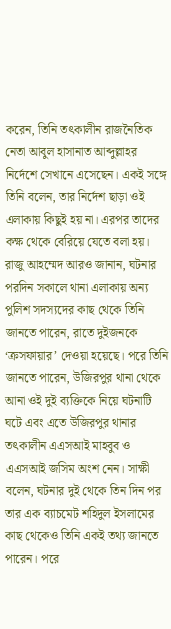করেন, তিনি তৎকালীন রাজনৈতিক নেতা আবুল হাসানাত আব্দুল্লাহর নির্দেশে সেখানে এসেছেন। একই সঙ্গে তিনি বলেন, তার নির্দেশ ছাড়া ওই এলাকায় কিছুই হয় না। এরপর তাদের কক্ষ থেকে বেরিয়ে যেতে বলা হয়। রাজু আহম্মেদ আরও জানান, ঘটনার পরদিন সকালে থানা এলাকায় অন্য পুলিশ সদস্যদের কাছ থেকে তিনি জানতে পারেন, রাতে দুইজনকে ‘ক্রসফায়ার’ দেওয়া হয়েছে। পরে তিনি জানতে পারেন, উজিরপুর থানা থেকে আনা ওই দুই ব্যক্তিকে নিয়ে ঘটনাটি ঘটে এবং এতে উজিরপুর থানার তৎকালীন এএসআই মাহবুব ও এএসআই জসিম অংশ নেন। সাক্ষী বলেন, ঘটনার দুই থেকে তিন দিন পর তার এক ব্যাচমেট শহিদুল ইসলামের কাছ থেকেও তিনি একই তথ্য জানতে পারেন। পরে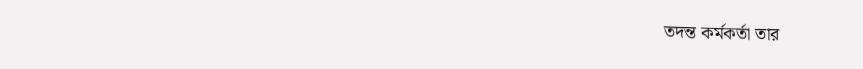তদন্ত কর্মকর্তা তার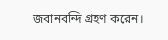জবানবন্দি গ্রহণ করেন।